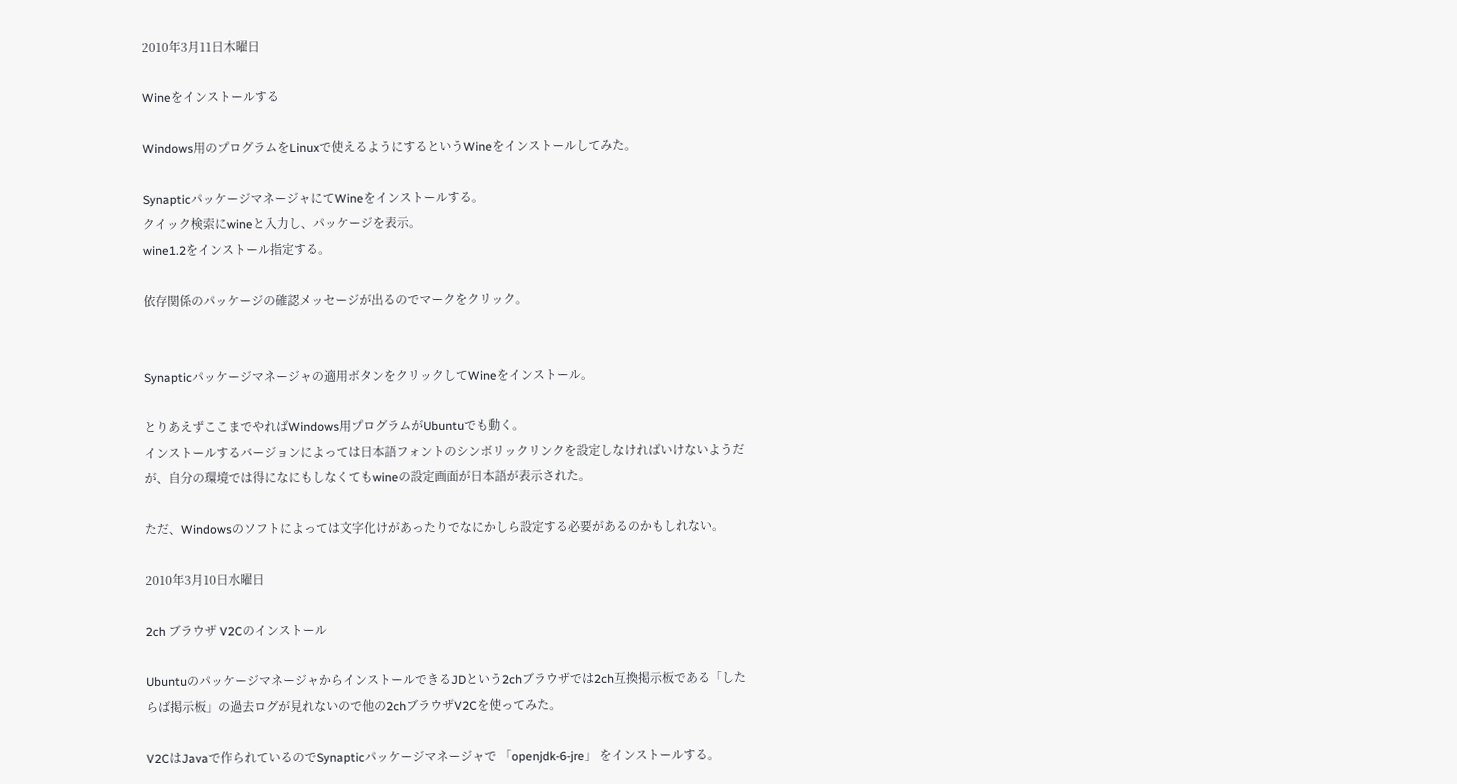2010年3月11日木曜日

Wineをインストールする

Windows用のプログラムをLinuxで使えるようにするというWineをインストールしてみた。

SynapticパッケージマネージャにてWineをインストールする。
クイック検索にwineと入力し、パッケージを表示。
wine1.2をインストール指定する。

依存関係のパッケージの確認メッセージが出るのでマークをクリック。


Synapticパッケージマネージャの適用ボタンをクリックしてWineをインストール。

とりあえずここまでやればWindows用プログラムがUbuntuでも動く。
インストールするバージョンによっては日本語フォントのシンボリックリンクを設定しなければいけないようだが、自分の環境では得になにもしなくてもwineの設定画面が日本語が表示された。

ただ、Windowsのソフトによっては文字化けがあったりでなにかしら設定する必要があるのかもしれない。

2010年3月10日水曜日

2ch ブラウザ V2Cのインストール

UbuntuのパッケージマネージャからインストールできるJDという2chブラウザでは2ch互換掲示板である「したらば掲示板」の過去ログが見れないので他の2chブラウザV2Cを使ってみた。

V2CはJavaで作られているのでSynapticパッケージマネージャで 「openjdk-6-jre」 をインストールする。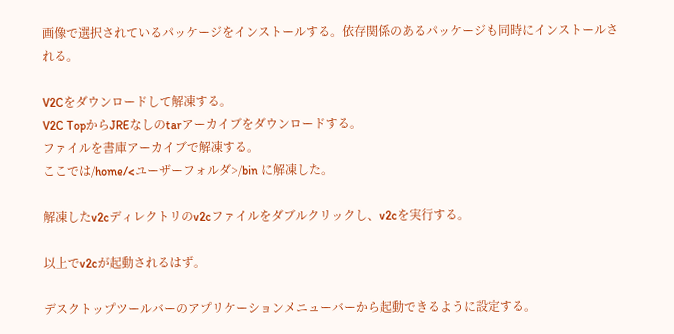画像で選択されているパッケージをインストールする。依存関係のあるパッケージも同時にインストールされる。

V2Cをダウンロードして解凍する。
V2C TopからJREなしのtarアーカイブをダウンロードする。
ファイルを書庫アーカイブで解凍する。
ここでは/home/<ユーザーフォルダ>/bin に解凍した。

解凍したv2cディレクトリのv2cファイルをダブルクリックし、v2cを実行する。

以上でv2cが起動されるはず。

デスクトップツールバーのアプリケーションメニューバーから起動できるように設定する。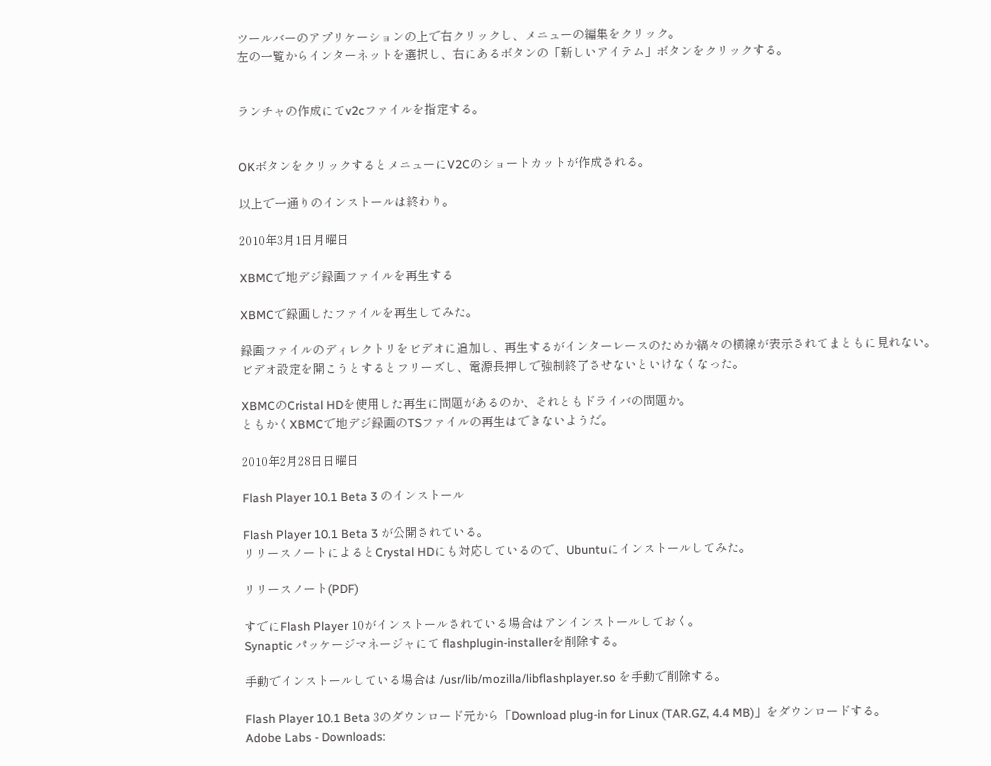ツールバーのアプリケーションの上で右クリックし、メニューの編集をクリック。
左の一覧からインターネットを選択し、右にあるボタンの「新しいアイテム」ボタンをクリックする。


ランチャの作成にてv2cファイルを指定する。


OKボタンをクリックするとメニューにV2Cのショートカットが作成される。

以上で一通りのインストールは終わり。

2010年3月1日月曜日

XBMCで地デジ録画ファイルを再生する

XBMCで録画したファイルを再生してみた。

録画ファイルのディレクトリをビデオに追加し、再生するがインターレースのためか縞々の横線が表示されてまともに見れない。
ビデオ設定を開こうとするとフリーズし、電源長押しで強制終了させないといけなくなった。

XBMCのCristal HDを使用した再生に問題があるのか、それともドライバの問題か。
ともかくXBMCで地デジ録画のTSファイルの再生はできないようだ。

2010年2月28日日曜日

Flash Player 10.1 Beta 3 のインストール

Flash Player 10.1 Beta 3 が公開されている。
リリースノートによるとCrystal HDにも対応しているので、Ubuntuにインストールしてみた。

リリースノート(PDF)

すでにFlash Player 10がインストールされている場合はアンインストールしておく。
Synaptic パッケージマネージャにて flashplugin-installerを削除する。

手動でインストールしている場合は /usr/lib/mozilla/libflashplayer.so を手動で削除する。

Flash Player 10.1 Beta 3のダウンロード元から「Download plug-in for Linux (TAR.GZ, 4.4 MB)」をダウンロードする。
Adobe Labs - Downloads: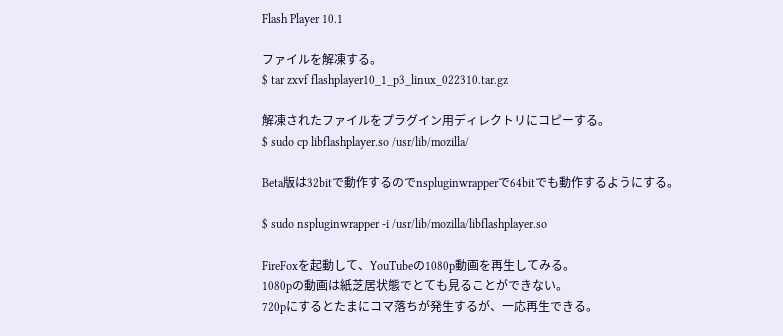Flash Player 10.1

ファイルを解凍する。
$ tar zxvf flashplayer10_1_p3_linux_022310.tar.gz

解凍されたファイルをプラグイン用ディレクトリにコピーする。
$ sudo cp libflashplayer.so /usr/lib/mozilla/

Beta版は32bitで動作するのでnspluginwrapperで64bitでも動作するようにする。

$ sudo nspluginwrapper -i /usr/lib/mozilla/libflashplayer.so

FireFoxを起動して、YouTubeの1080p動画を再生してみる。
1080pの動画は紙芝居状態でとても見ることができない。
720pにするとたまにコマ落ちが発生するが、一応再生できる。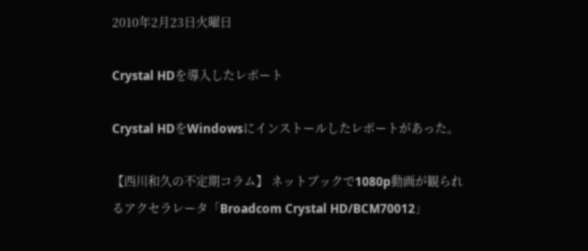2010年2月23日火曜日

Crystal HDを導入したレポート

Crystal HDをWindowsにインストールしたレポートがあった。

【西川和久の不定期コラム】 ネットブックで1080p動画が観られるアクセラレータ「Broadcom Crystal HD/BCM70012」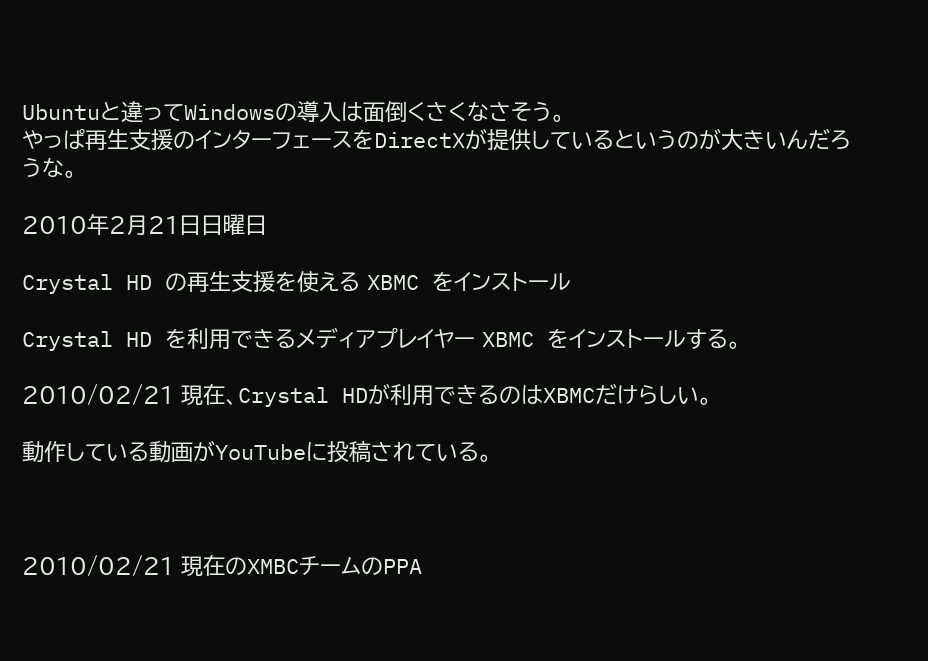Ubuntuと違ってWindowsの導入は面倒くさくなさそう。
やっぱ再生支援のインターフェースをDirectXが提供しているというのが大きいんだろうな。

2010年2月21日日曜日

Crystal HD の再生支援を使える XBMC をインストール

Crystal HD を利用できるメディアプレイヤー XBMC をインストールする。

2010/02/21 現在、Crystal HDが利用できるのはXBMCだけらしい。

動作している動画がYouTubeに投稿されている。



2010/02/21 現在のXMBCチームのPPA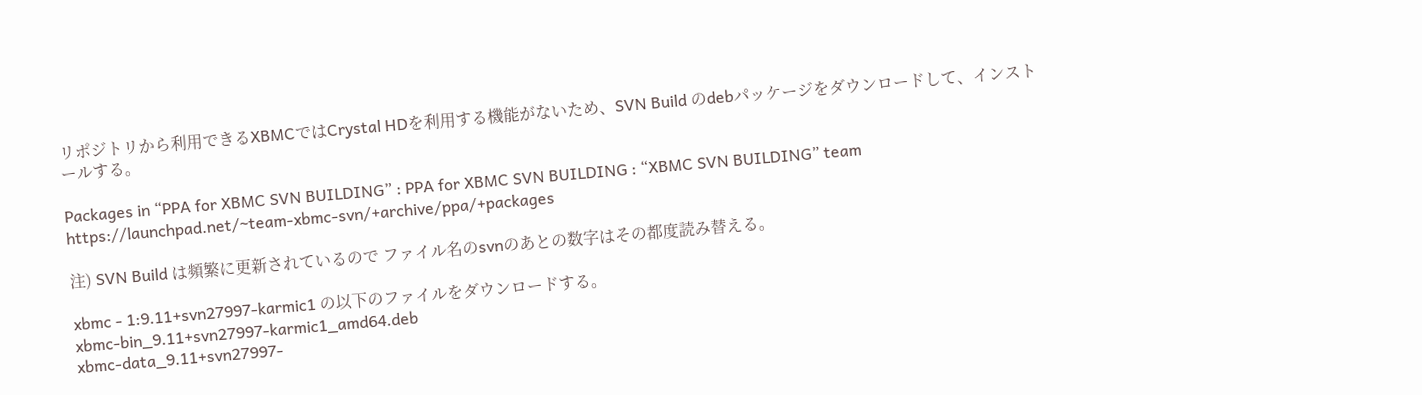リポジトリから利用できるXBMCではCrystal HDを利用する機能がないため、SVN Build のdebパッケージをダウンロードして、インストールする。

Packages in “PPA for XBMC SVN BUILDING” : PPA for XBMC SVN BUILDING : “XBMC SVN BUILDING” team
https://launchpad.net/~team-xbmc-svn/+archive/ppa/+packages

注) SVN Build は頻繁に更新されているので ファイル名のsvnのあとの数字はその都度読み替える。

xbmc - 1:9.11+svn27997-karmic1 の以下のファイルをダウンロードする。
xbmc-bin_9.11+svn27997-karmic1_amd64.deb
xbmc-data_9.11+svn27997-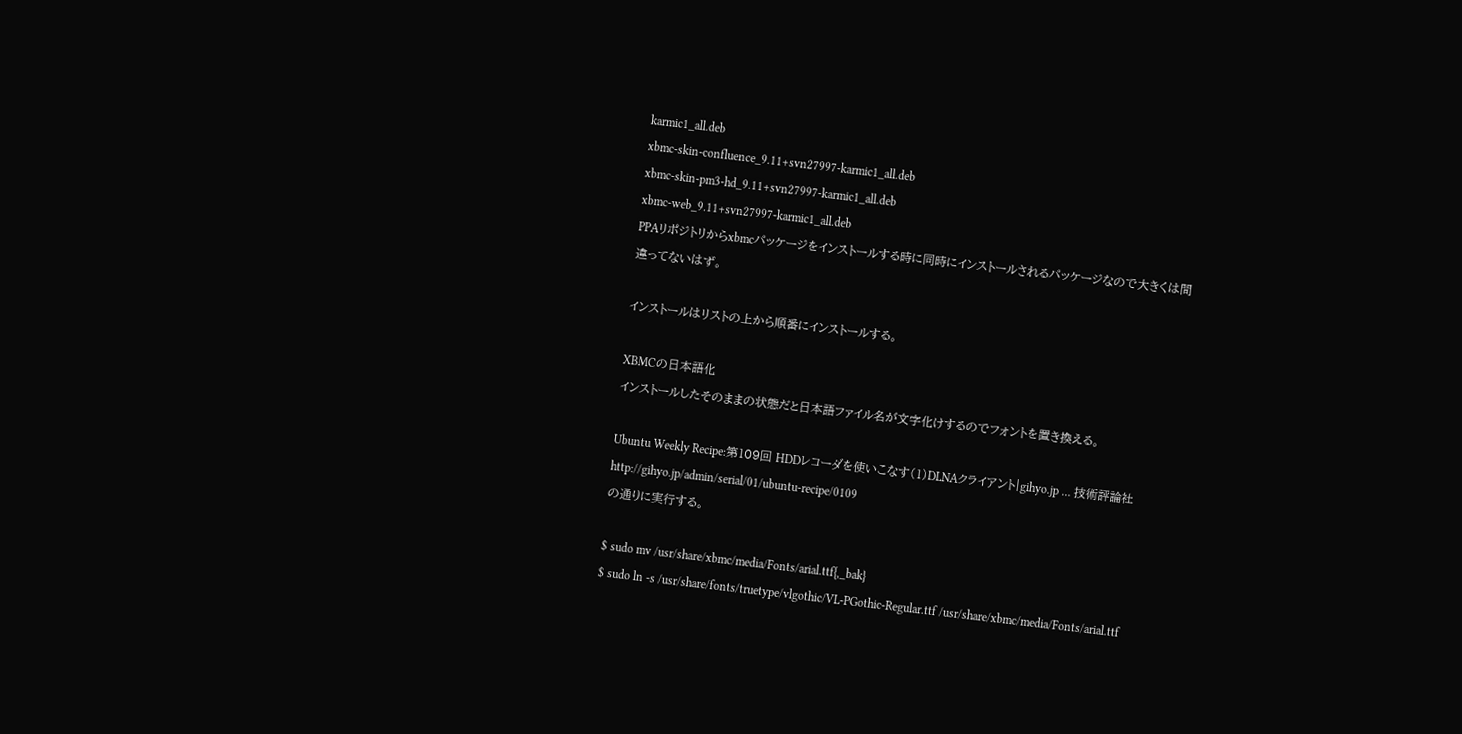karmic1_all.deb
xbmc-skin-confluence_9.11+svn27997-karmic1_all.deb
xbmc-skin-pm3-hd_9.11+svn27997-karmic1_all.deb
xbmc-web_9.11+svn27997-karmic1_all.deb
PPAリポジトリからxbmcパッケージをインストールする時に同時にインストールされるパッケージなので大きくは間違ってないはず。

インストールはリストの上から順番にインストールする。

XBMCの日本語化
インストールしたそのままの状態だと日本語ファイル名が文字化けするのでフォントを置き換える。

Ubuntu Weekly Recipe:第109回 HDDレコーダを使いこなす(1)DLNAクライアント|gihyo.jp … 技術評論社
http://gihyo.jp/admin/serial/01/ubuntu-recipe/0109
の通りに実行する。

$ sudo mv /usr/share/xbmc/media/Fonts/arial.ttf{,_bak}
$ sudo ln -s /usr/share/fonts/truetype/vlgothic/VL-PGothic-Regular.ttf /usr/share/xbmc/media/Fonts/arial.ttf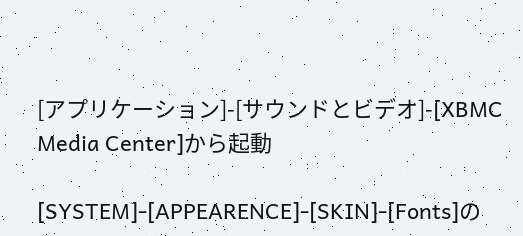[アプリケーション]-[サウンドとビデオ]-[XBMC Media Center]から起動

[SYSTEM]-[APPEARENCE]-[SKIN]-[Fonts]の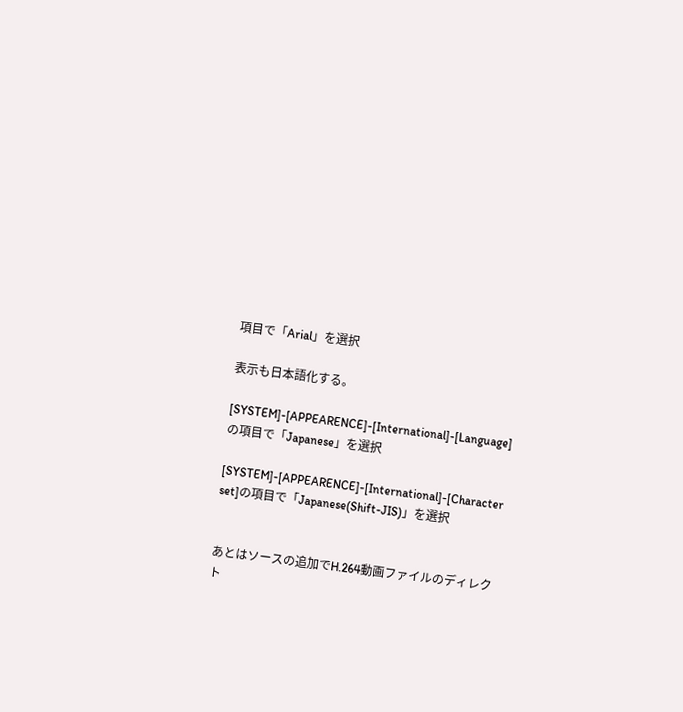項目で「Arial」を選択

表示も日本語化する。

[SYSTEM]-[APPEARENCE]-[International]-[Language]の項目で「Japanese」を選択

[SYSTEM]-[APPEARENCE]-[International]-[Character set]の項目で「Japanese(Shift-JIS)」を選択


あとはソースの追加でH.264動画ファイルのディレクト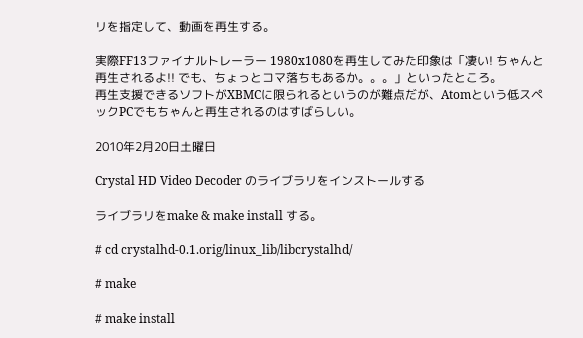リを指定して、動画を再生する。

実際FF13ファイナルトレーラー 1980x1080を再生してみた印象は「凄い! ちゃんと再生されるよ!! でも、ちょっとコマ落ちもあるか。。。」といったところ。
再生支援できるソフトがXBMCに限られるというのが難点だが、Atomという低スペックPCでもちゃんと再生されるのはすばらしい。

2010年2月20日土曜日

Crystal HD Video Decoder のライブラリをインストールする

ライブラリをmake & make install する。

# cd crystalhd-0.1.orig/linux_lib/libcrystalhd/

# make

# make install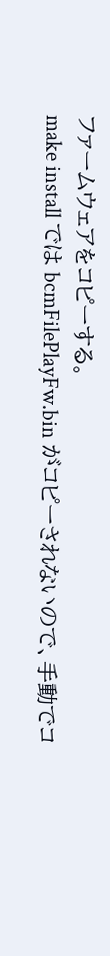ファームウェアをコピーする。
make install では bcmFilePlayFw.bin がコピーされないので、手動でコ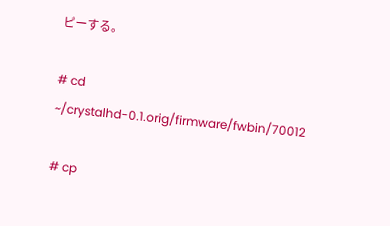ピーする。

# cd ~/crystalhd-0.1.orig/firmware/fwbin/70012

# cp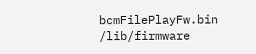bcmFilePlayFw.bin /lib/firmware